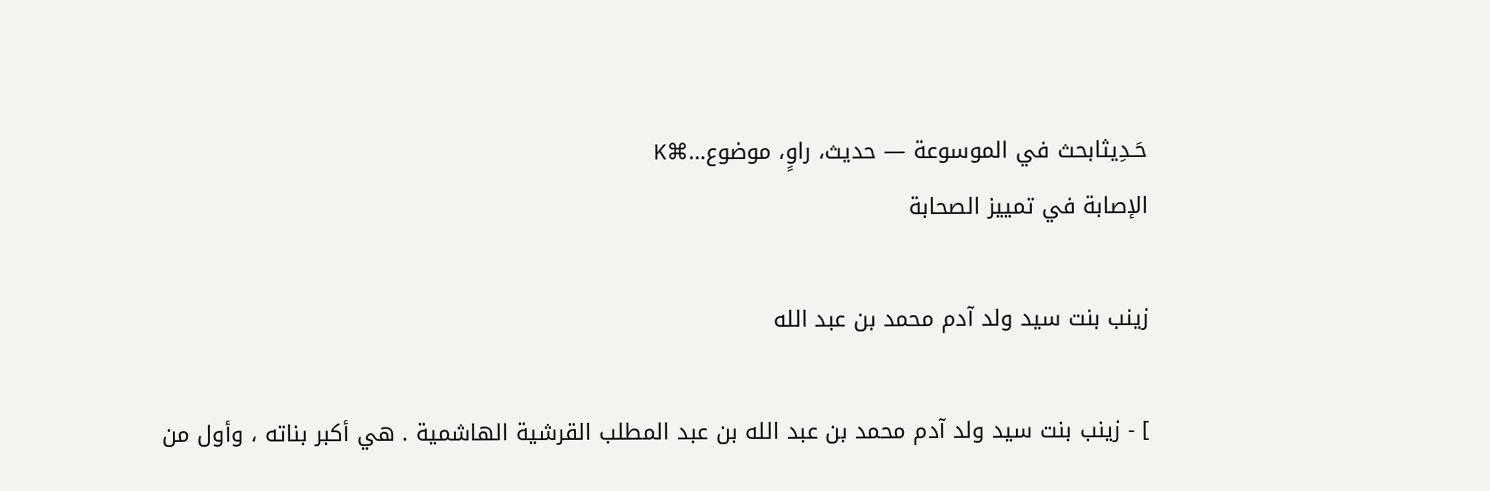حَـدِيثابحث في الموسوعة — حديث، راوٍ، موضوع…⌘K
الإصابة في تمييز الصحابة

زينب بنت سيد ولد آدم محمد بن عبد الله

] - زينب بنت سيد ولد آدم محمد بن عبد الله بن عبد المطلب القرشية الهاشمية . هي أكبر بناته ، وأول من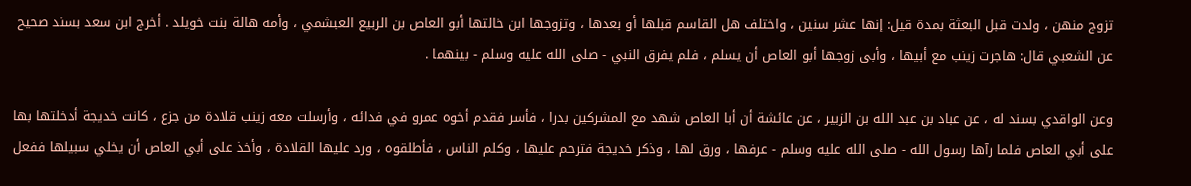تزوج منهن ، ولدت قبل البعثة بمدة قيل: إنها عشر سنين ، واختلف هل القاسم قبلها أو بعدها ، وتزوجها ابن خالتها أبو العاص بن الربيع العبشمي ، وأمه هالة بنت خويلد . أخرج ابن سعد بسند صحيح عن الشعبي قال: هاجرت زينب مع أبيها ، وأبى زوجها أبو العاص أن يسلم ، فلم يفرق النبي - صلى الله عليه وسلم - بينهما .

وعن الواقدي بسند له ، عن عباد بن عبد الله بن الزبير ، عن عائشة أن أبا العاص شهد مع المشركين بدرا ، فأسر فقدم أخوه عمرو في فدائه ، وأرسلت معه زينب قلادة من جزع ، كانت خديجة أدخلتها بها على أبي العاص فلما رآها رسول الله - صلى الله عليه وسلم - عرفها ، ورق لها ، وذكر خديجة فترحم عليها ، وكلم الناس ، فأطلقوه ، ورد عليها القلادة ، وأخذ على أبي العاص أن يخلي سبيلها ففعل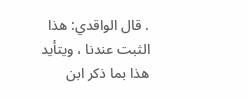. قال الواقدي: هذا الثبت عندنا ، ويتأيد هذا بما ذكر ابن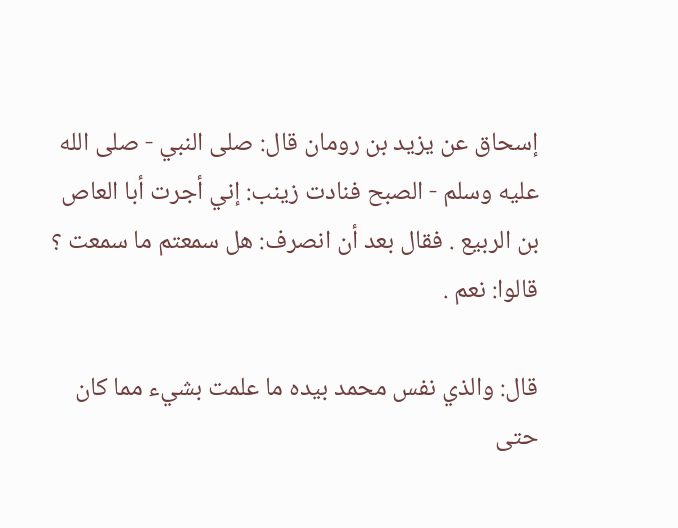إسحاق عن يزيد بن رومان قال: صلى النبي - صلى الله عليه وسلم - الصبح فنادت زينب: إني أجرت أبا العاص بن الربيع . فقال بعد أن انصرف: هل سمعتم ما سمعت ؟ قالوا: نعم .

قال: والذي نفس محمد بيده ما علمت بشيء مما كان حتى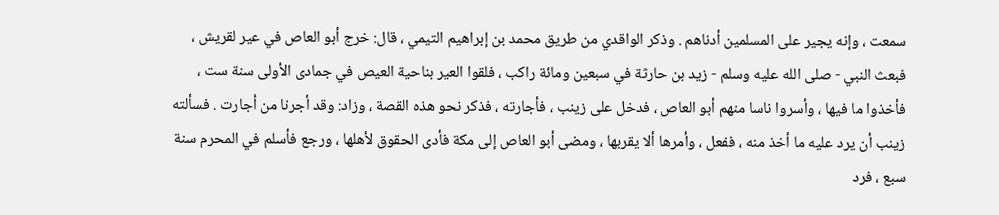سمعت ، وإنه يجير على المسلمين أدناهم . وذكر الواقدي من طريق محمد بن إبراهيم التيمي ، قال: خرج أبو العاص في عير لقريش ، فبعث النبي - صلى الله عليه وسلم - زيد بن حارثة في سبعين ومائة راكب ، فلقوا العير بناحية العيص في جمادى الأولى سنة ست ، فأخذوا ما فيها ، وأسروا ناسا منهم أبو العاص ، فدخل على زينب ، فأجارته ، فذكر نحو هذه القصة ، وزاد: وقد أجرنا من أجارت . فسألته زينب أن يرد عليه ما أخذ منه ، ففعل ، وأمرها ألا يقربها ، ومضى أبو العاص إلى مكة فأدى الحقوق لأهلها ، ورجع فأسلم في المحرم سنة سبع ، فرد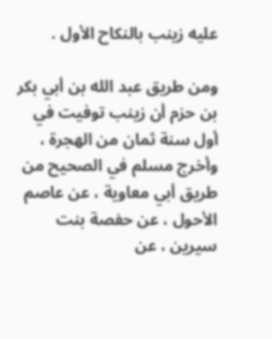عليه زينب بالنكاح الأول .

ومن طريق عبد الله بن أبي بكر بن حزم أن زينب توفيت في أول سنة ثمان من الهجرة ، وأخرج مسلم في الصحيح من طريق أبي معاوية ، عن عاصم الأحول ، عن حفصة بنت سيرين ، عن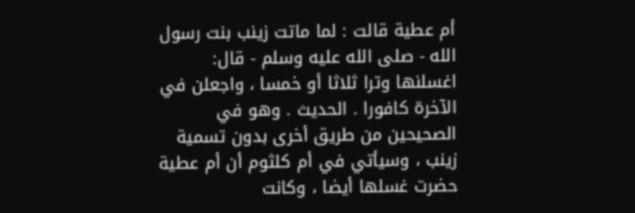أم عطية قالت : لما ماتت زينب بنت رسول الله - صلى الله عليه وسلم - قال: اغسلنها وترا ثلاثا أو خمسا ، واجعلن في الآخرة كافورا . الحديث . وهو في الصحيحين من طريق أخرى بدون تسمية زينب ، وسيأتي في أم كلثوم أن أم عطية حضرت غسلها أيضا ، وكانت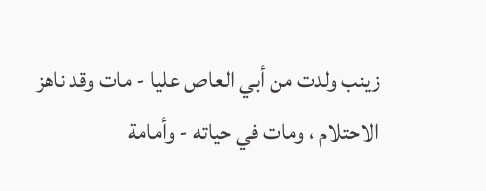زينب ولدت من أبي العاص عليا - مات وقد ناهز الاحتلام ، ومات في حياته - وأمامة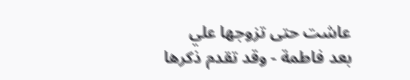عاشت حتى تزوجها علي بعد فاطمة - وقد تقدم ذكرها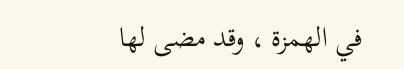في الهمزة ، وقد مضى لها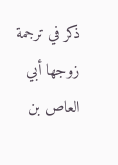ذكر في ترجمة زوجها أبي العاص بن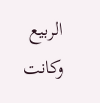الربيع وكانت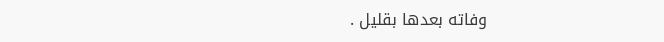وفاته بعدها بقليل .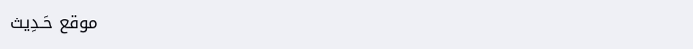موقع حَـدِيث